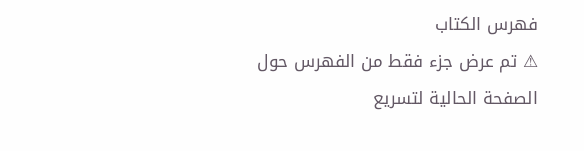فهرس الكتاب
⚠ تم عرض جزء فقط من الفهرس حول الصفحة الحالية لتسريع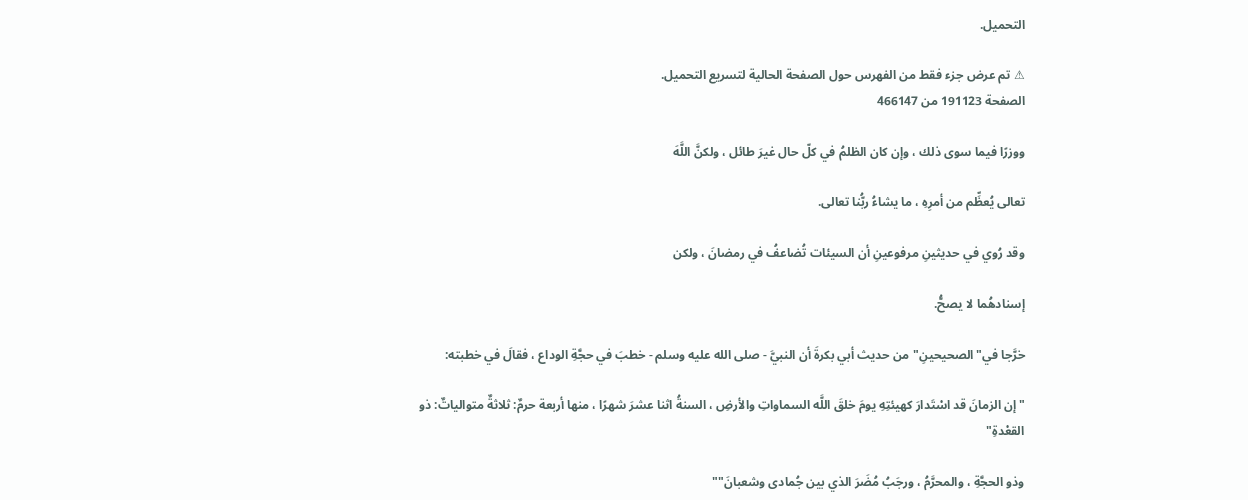التحميل.

⚠ تم عرض جزء فقط من الفهرس حول الصفحة الحالية لتسريع التحميل.
الصفحة 191123 من 466147

ووزرًا فيما سوى ذلك ، وإن كان الظلمُ في كلّ حال غيرَ طائل ، ولكنَّ اللَّهَ

تعالى يُعظِّم من أمرِهِ ، ما يشاءُ ربُّنا تعالى.

وقد رُوي في حديثينِ مرفوعينِ أن السيئات تُضاعفُ في رمضانَ ، ولكن

إسنادهُما لا يصحُّ.

خرَّجا في"الصحيحينِ"من حديث أبي بكرةَ أن النبيَّ - صلى الله عليه وسلم - خطبَ في حجَّةِ الوداع ، فقالَ في خطبته:

"إن الزمانَ قد اسْتَدارَ كهيئتِهِ يومَ خلقَ اللَّه السماواتِ والأرضِ ، السنةُ اثنا عشرَ شهرًا ، منها أربعة حرمٌ: ثلاثةٌ متوالياتٌ: ذو القعْدةِ"

وذو الحجَّةِ ، والمحرَّمُ ، ورجَبُ مُضَرَ الذي بين جُمادى وشعبانَ""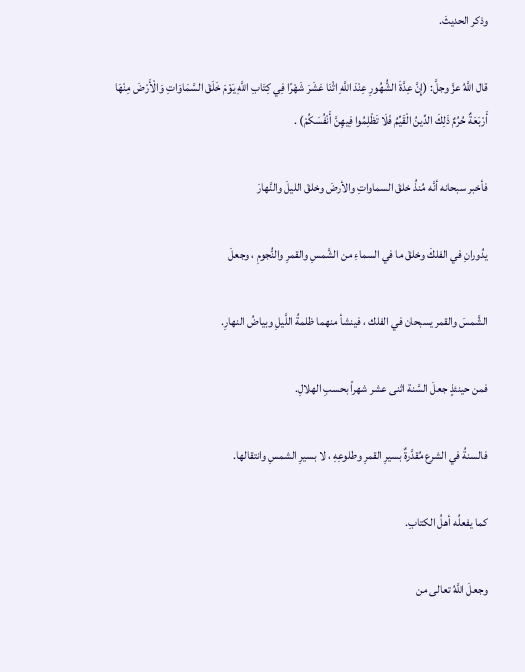وذكر الحديثَ.

قال اللَّهُ عزَّ وجلَّ: (إِنَّ عِدَّةَ الشُّهُورِ عِنْدَ اللَّهِ اثْنَا عَشَرَ شَهْرًا فِي كِتَابِ اللَّهِ يَوْمَ خَلَقَ السَّمَاوَاتِ وَالْأَرْضَ مِنْهَا أَرْبَعَةٌ حُرُمٌ ذَلِكَ الدِّينُ الْقَيِّمُ فَلَا تَظْلِمُوا فِيهِنَّ أَنْفُسَكُمْ) .

فأخبر سبحانه أنَّه مُنذُ خلقَ السماواتِ والأرضَ وخلقَ الليلَ والنَّهارَ

يدُورانِ في الفلكَ وخلقَ ما في السماءِ من الشَّمسِ والقمرِ والنُّجومِ ، وجعلَ

الشَّمسَ والقمر يسبحان في الفلك ، فينشأ منهما ظلمةُ اللَّيلِ وبياضُ النهارِ.

فمن حينئذٍ جعلَ السَّنة اثنى عشر شهراً بحسبِ الهلالِ.

فالسنةُ في الشرع مُقدَّرةٌ بسيرِ القمرِ وطلوعِهِ ، لا بسيرِ الشمسِ وانتقالها.

كما يفعلُه أهلُ الكتابِ.

وجعلَ اللَّهُ تعالى من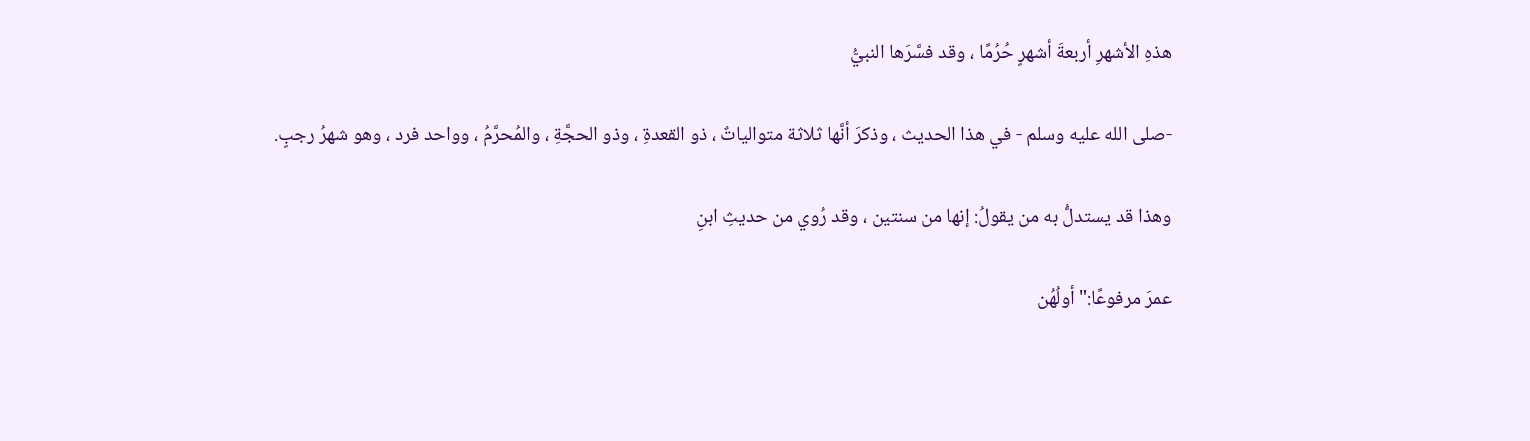هذهِ الأشهرِ أربعةَ أشهرٍ حُرُمًا ، وقد فسَّرَها النبيُّ

-صلى الله عليه وسلم - في هذا الحديث ، وذكرَ أنَّها ثلاثة متوالياتٌ ، ذو القعدةِ ، وذو الحجَّةِ ، والمُحرَّمُ ، وواحد فرد ، وهو شهرُ رجبٍ.

وهذا قد يستدلُّ به من يقولُ: إنها من سنتين ، وقد رُوي من حديثِ ابنِ

عمرَ مرفوعًا:"أولُهُن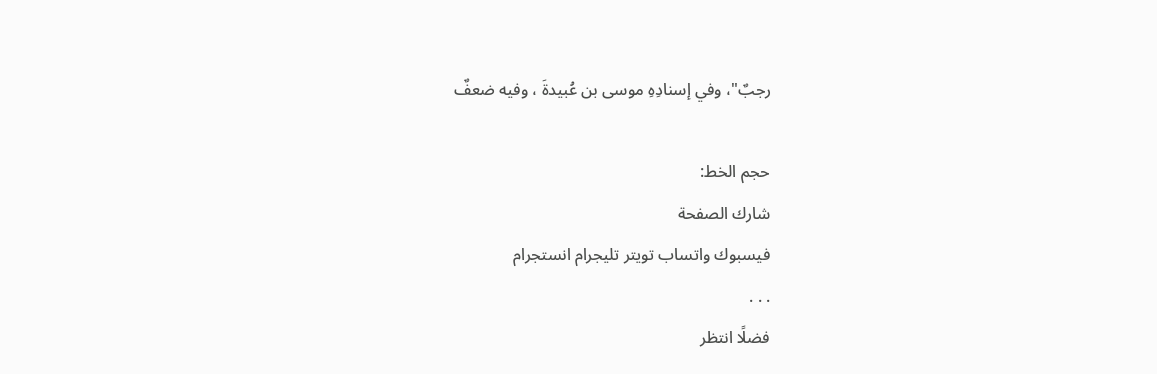رجبٌ"، وفي إسنادِهِ موسى بن عُبيدةَ ، وفيه ضعفٌ

حجم الخط:
شارك الصفحة
فيسبوك واتساب تويتر تليجرام انستجرام
. . .
فضلًا انتظر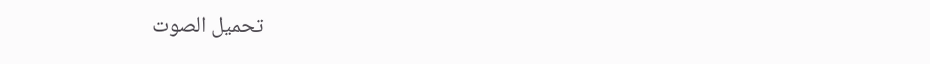تحميل الصوت